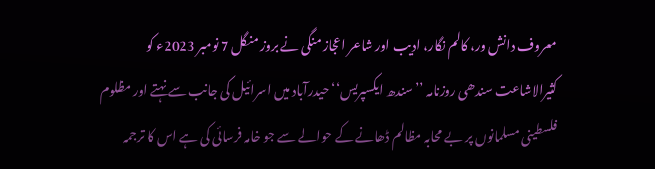معروف دانش ور، کالم نگار، ادیب اور شاعر اعجاز منگی نے بروز منگل 7 نومبر 2023ء کو کثیرالاشاعت سندھی روزنامہ ’’سندھ ایکسپریس‘‘ حیدرآباد میں اسرائیل کی جانب سے نہتے اور مظلوم فلسطینی مسلمانوں پر بے محابہ مظالم ڈھانے کے حوالے سے جو خامہ فرسائی کی ہے اس کا ترجمہ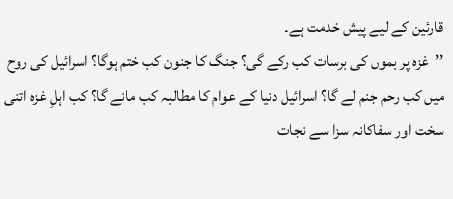قارئین کے لیے پیش خدمت ہے۔
’’غزہ پر بموں کی برسات کب رکے گی؟ جنگ کا جنون کب ختم ہوگا؟ اسرائیل کی روح میں کب رحم جنم لے گا؟ اسرائیل دنیا کے عوام کا مطالبہ کب مانے گا؟ کب اہلِ غزہ اتنی سخت اور سفاکانہ سزا سے نجات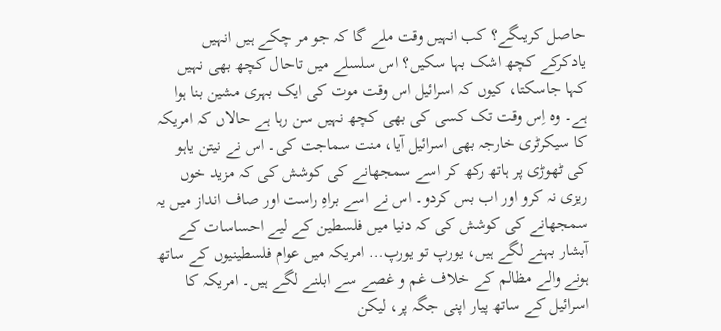حاصل کریںگے؟ کب انہیں وقت ملے گا کہ جو مر چکے ہیں انہیں یادکرکے کچھ اشک بہا سکیں؟ اس سلسلے میں تاحال کچھ بھی نہیں کہا جاسکتا، کیوں کہ اسرائیل اس وقت موت کی ایک بہری مشین بنا ہوا ہے۔ وہ اِس وقت تک کسی کی بھی کچھ نہیں سن رہا ہے حالاں کہ امریکہ کا سیکرٹری خارجہ بھی اسرائیل آیا، منت سماجت کی۔ اس نے نیتن یاہو کی ٹھوڑی پر ہاتھ رکھ کر اسے سمجھانے کی کوشش کی کہ مزید خوں ریزی نہ کرو اور اب بس کردو۔ اس نے اسے براہِ راست اور صاف انداز میں یہ سمجھانے کی کوشش کی کہ دنیا میں فلسطین کے لیے احساسات کے آبشار بہنے لگے ہیں، یورپ تو یورپ… امریکہ میں عوام فلسطینیوں کے ساتھ ہونے والے مظالم کے خلاف غم و غصے سے ابلنے لگے ہیں۔ امریکہ کا اسرائیل کے ساتھ پیار اپنی جگہ پر، لیکن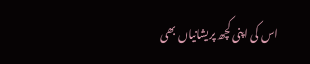اس کی اپنی کچھ پریشانیاں بھی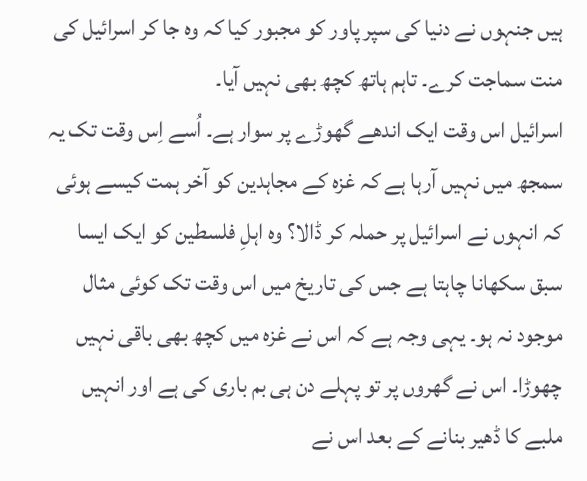ہیں جنہوں نے دنیا کی سپر پاور کو مجبور کیا کہ وہ جا کر اسرائیل کی منت سماجت کرے۔ تاہم ہاتھ کچھ بھی نہیں آیا۔
اسرائیل اس وقت ایک اندھے گھوڑے پر سوار ہے۔ اُسے اِس وقت تک یہ سمجھ میں نہیں آرہا ہے کہ غزہ کے مجاہدین کو آخر ہمت کیسے ہوئی کہ انہوں نے اسرائیل پر حملہ کر ڈالا؟ وہ اہلِ فلسطین کو ایک ایسا سبق سکھانا چاہتا ہے جس کی تاریخ میں اس وقت تک کوئی مثال موجود نہ ہو۔ یہی وجہ ہے کہ اس نے غزہ میں کچھ بھی باقی نہیں چھوڑا۔ اس نے گھروں پر تو پہلے دن ہی بم باری کی ہے اور انہیں ملبے کا ڈھیر بنانے کے بعد اس نے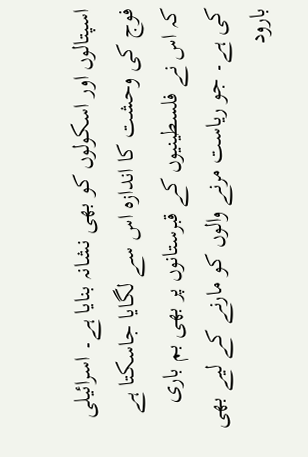اسپتالوں اور اسکولوں کو بھی نشانہ بنایا ہے۔ اسرائیلی فوج کی وحشت کا اندازہ اس سے لگایا جاسکتا ہے کہ اس نے فلسطینیوں کے قبرستانوں پر بھی بم باری کی ہے۔ جو ریاست مرنے والوں کو مارنے کے لیے بھی بارود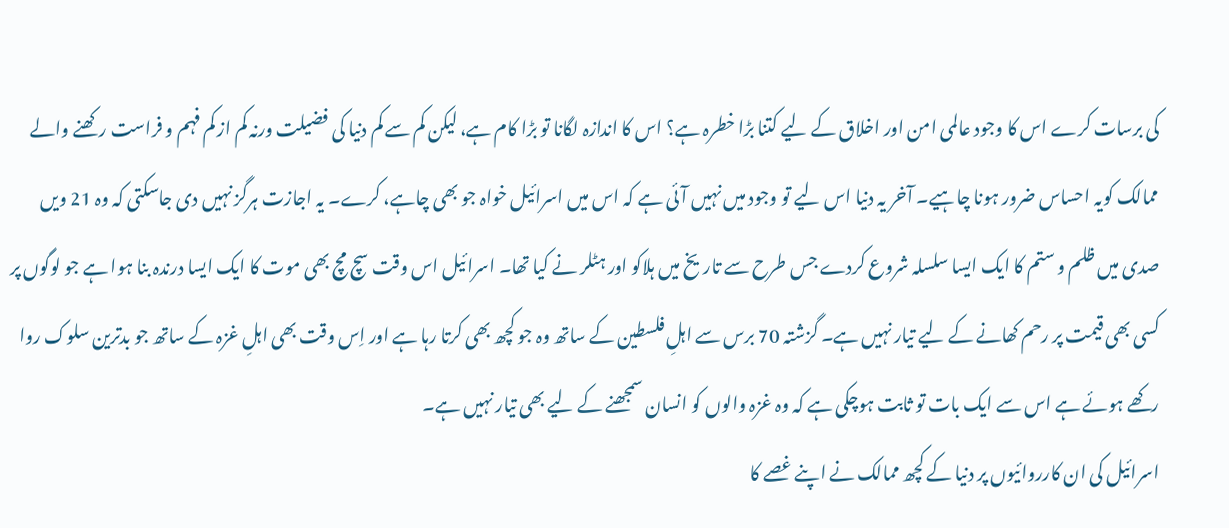کی برسات کرے اس کا وجود عالمی امن اور اخلاق کے لیے کتنا بڑا خطرہ ہے؟ اس کا اندازہ لگانا تو بڑا کام ہے، لیکن کم سے کم دنیا کی فضیلت ورنہ کم از کم فہم و فراست رکھنے والے ممالک کویہ احساس ضرور ہونا چاہیے۔ آخر یہ دنیا اس لیے تو وجود میں نہیں آئی ہے کہ اس میں اسرائیل خواہ جو بھی چاہے، کرے۔ یہ اجازت ہرگز نہیں دی جاسکتی کہ وہ 21 ویں صدی میں ظلم و ستم کا ایک ایسا سلسلہ شروع کردے جس طرح سے تاریخ میں ہلاکو اور ہٹلر نے کیا تھا۔ اسرائیل اس وقت سچ مچ بھی موت کا ایک ایسا درندہ بنا ہوا ہے جو لوگوں پر کسی بھی قیمت پر رحم کھانے کے لیے تیار نہیں ہے۔ گزشتہ 70 برس سے اہلِ فلسطین کے ساتھ وہ جو کچھ بھی کرتا رہا ہے اور اِس وقت بھی اہلِ غزہ کے ساتھ جو بدترین سلوک روا رکھے ہوئے ہے اس سے ایک بات تو ثابت ہوچکی ہے کہ وہ غزہ والوں کو انسان سمجھنے کے لیے بھی تیار نہیں ہے۔
اسرائیل کی ان کارروائیوں پر دنیا کے کچھ ممالک نے اپنے غصے کا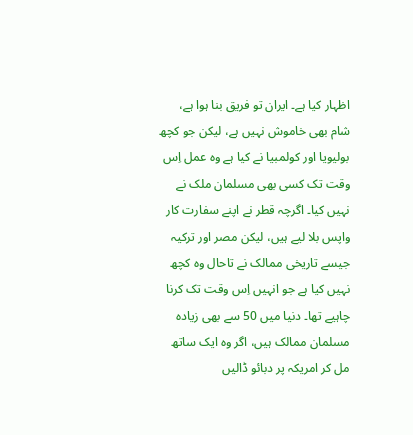اظہار کیا ہے۔ ایران تو فریق بنا ہوا ہے، شام بھی خاموش نہیں ہے، لیکن جو کچھ بولیویا اور کولمبیا نے کیا ہے وہ عمل اِس وقت تک کسی بھی مسلمان ملک نے نہیں کیا۔ اگرچہ قطر نے اپنے سفارت کار واپس بلا لیے ہیں، لیکن مصر اور ترکیہ جیسے تاریخی ممالک نے تاحال وہ کچھ نہیں کیا ہے جو انہیں اِس وقت تک کرنا چاہیے تھا۔ دنیا میں 50 سے بھی زیادہ مسلمان ممالک ہیں، اگر وہ ایک ساتھ مل کر امریکہ پر دبائو ڈالیں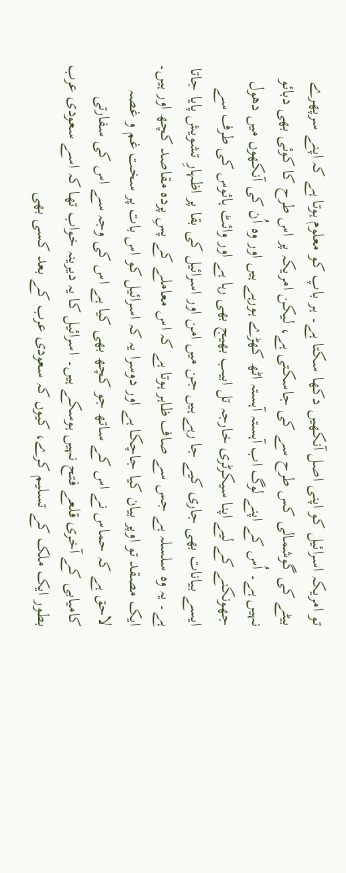تو امریکہ اسرائیل کو اپنی اصل آنکھیں دکھا سکتا ہے۔ ہر باپ کو معلوم ہوتا ہے کہ اپنے سرپھرے بیٹے کی گوشمالی کس طرح سے کی جاسکتی ہے، لیکن امریکہ پر اس طرح کا کوئی بھی دبائو نہیں ہے۔ اُس کے اپنے لوگ اب آہستہ آہستہ اٹھ کھڑے ہورہے ہیں اور وہ اُن کی آنکھوں میں دھول جھونکنے کے لیے اپنا سیکرٹری خارجہ تل ابیب بھیج بھی رہا ہے اور وائٹ ہائوس کی طرف سے ایسے بیانات بھی جاری کیے جا رہے ہیں جن میں امن اور اسرائیل کی بقا پر اظہارِ تشویش پایا جاتا ہے۔ یہ وہ سلسلہ ہے جس سے صاف ظاہر ہوتا ہے کہ اس معاملے کے پسِ پردہ مقاصد کچھ اور ہیں۔ ایک مصقد تو اوپر بیان کیا جاچکا ہے اور دوسرا یہ کہ اسرائیل کو اس بات پر سخت غم و غصہ لاحق ہے کہ حماس نے اس کے ساتھ جو کچھ بھی کیا ہے اس کی وجہ سے اس کی سفارتی کامیابی کے آخری قلعے فتح نہیں ہوسکے ہیں۔ اسرائیل کا یہ دیرینہ خواب تھا کہ اسے سعودی عرب بطور ایک ملک کے تسلیم کرے، کیوں کہ سعودی عرب کے بعد کسی بھی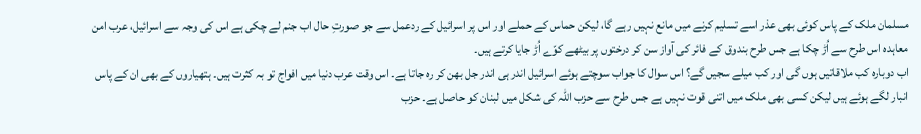مسلمان ملک کے پاس کوئی بھی عذر اسے تسلیم کرنے میں مانع نہیں رہے گا، لیکن حماس کے حملے اور اس پر اسرائیل کے ردعمل سے جو صورتِ حال اب جنم لے چکی ہے اس کی وجہ سے اسرائیل، عرب امن معاہدہ اس طرح سے اُڑ چکا ہے جس طرح بندوق کے فائر کی آواز سن کر درختوں پر بیٹھے کوّے اُڑ جایا کرتے ہیں۔
اب دوبارہ کب ملاقاتیں ہوں گی اور کب میلے سجیں گے؟ اس سوال کا جواب سوچتے ہوئے اسرائیل اندر ہی اندر جل بھن کر رہ جاتا ہے۔ اس وقت عرب دنیا میں افواج تو بہ کثرت ہیں۔ ہتھیاروں کے بھی ان کے پاس انبار لگے ہوئے ہیں لیکن کسی بھی ملک میں اتنی قوت نہیں ہے جس طرح سے حزب اللہ کی شکل میں لبنان کو حاصل ہے۔ حزب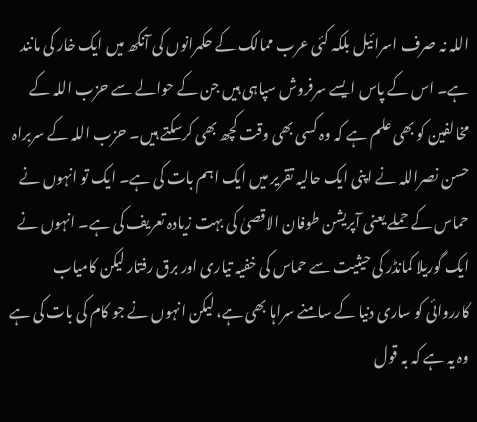اللہ نہ صرف اسرائیل بلکہ کئی عرب ممالک کے حکمرانوں کی آنکھ میں ایک خار کی مانند ہے۔ اس کے پاس ایسے سرفروش سپاہی ہیں جن کے حوالے سے حزب اللہ کے مخالفین کو بھی علم ہے کہ وہ کسی بھی وقت کچھ بھی کرسکتے ہیں۔ حزب اللہ کے سربراہ حسن نصراللہ نے اپنی ایک حالیہ تقریر میں ایک اہم بات کی ہے۔ ایک تو انہوں نے حماس کے حملے یعنی آپریشن طوفان الاقصیٰ کی بہت زیادہ تعریف کی ہے۔ انہوں نے ایک گوریلا کمانڈر کی حیثیت سے حماس کی خفیہ تیاری اور برق رفتار لیکن کامیاب کارروائی کو ساری دنیا کے سامنے سراہا بھی ہے، لیکن انہوں نے جو کام کی بات کی ہے وہ یہ ہے کہ بہ قول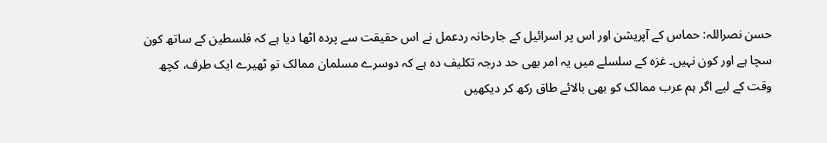حسن نصراللہ: حماس کے آپریشن اور اس پر اسرائیل کے جارحانہ ردعمل نے اس حقیقت سے پردہ اٹھا دیا ہے کہ فلسطین کے ساتھ کون سچا ہے اور کون نہیں۔ غزہ کے سلسلے میں یہ امر بھی حد درجہ تکلیف دہ ہے کہ دوسرے مسلمان ممالک تو ٹھیرے ایک طرف، کچھ وقت کے لیے اگر ہم عرب ممالک کو بھی بالائے طاق رکھ کر دیکھیں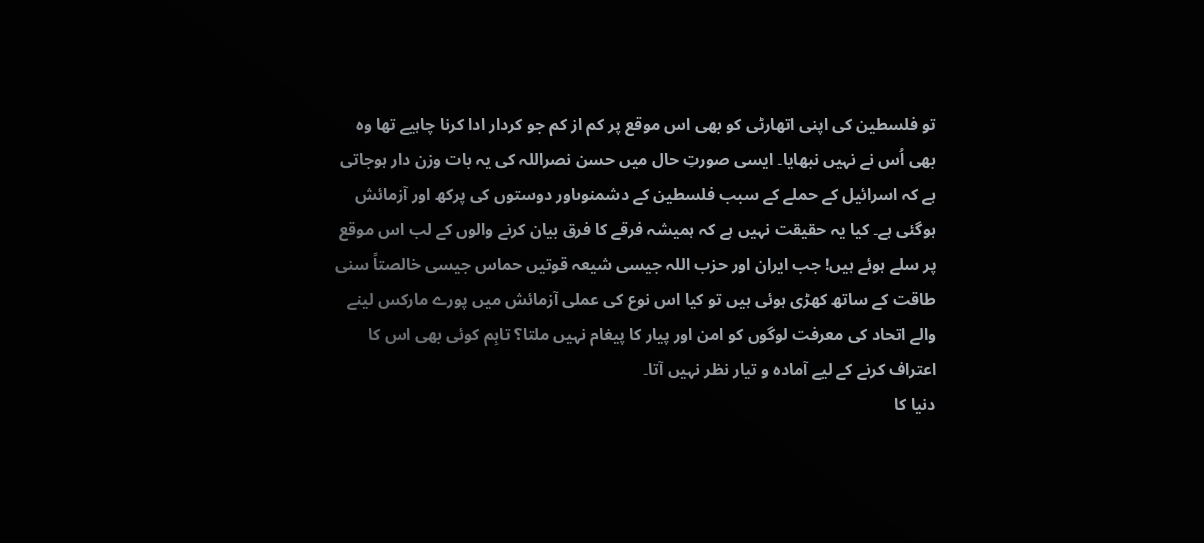تو فلسطین کی اپنی اتھارٹی کو بھی اس موقع پر کم از کم جو کردار ادا کرنا چاہیے تھا وہ بھی اُس نے نہیں نبھایا۔ ایسی صورتِ حال میں حسن نصراللہ کی یہ بات وزن دار ہوجاتی ہے کہ اسرائیل کے حملے کے سبب فلسطین کے دشمنوںاور دوستوں کی پرکھ اور آزمائش ہوگئی ہے۔ کیا یہ حقیقت نہیں ہے کہ ہمیشہ فرقے کا فرق بیان کرنے والوں کے لب اس موقع پر سلے ہوئے ہیں! جب ایران اور حزب اللہ جیسی شیعہ قوتیں حماس جیسی خالصتاً سنی طاقت کے ساتھ کھڑی ہوئی ہیں تو کیا اس نوع کی عملی آزمائش میں پورے مارکس لینے والے اتحاد کی معرفت لوگوں کو امن اور پیار کا پیغام نہیں ملتا؟ تاہِم کوئی بھی اس کا اعتراف کرنے کے لیے آمادہ و تیار نظر نہیں آتا۔
دنیا کا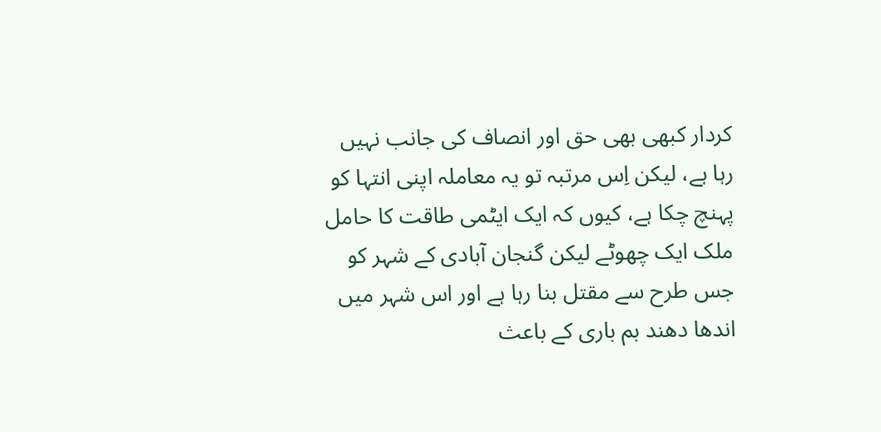کردار کبھی بھی حق اور انصاف کی جانب نہیں رہا ہے، لیکن اِس مرتبہ تو یہ معاملہ اپنی انتہا کو پہنچ چکا ہے، کیوں کہ ایک ایٹمی طاقت کا حامل ملک ایک چھوٹے لیکن گنجان آبادی کے شہر کو جس طرح سے مقتل بنا رہا ہے اور اس شہر میں اندھا دھند بم باری کے باعث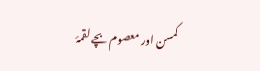کمسن اور معصوم بچے لقمۂ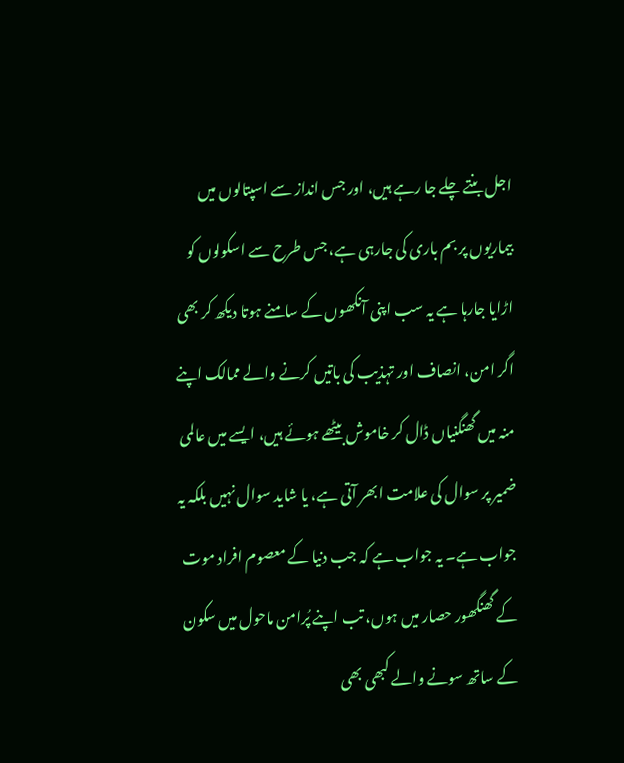اجل بنتے چلے جا رہے ہیں، اور جس انداز سے اسپتالوں میں بیماریوں پر بم باری کی جارہی ہے، جس طرح سے اسکولوں کو اڑایا جارہا ہے یہ سب اپنی آنکھوں کے سامنے ہوتا دیکھ کر بھی اگر امن، انصاف اور تہذیب کی باتیں کرنے والے ممالک اپنے منہ میں گھنگنیاں ڈال کر خاموش بیٹھے ہوئے ہیں، ایسے میں عالمی ضمیر پر سوال کی علامت ابھر آتی ہے، یا شاید سوال نہیں بلکہ یہ جواب ہے۔ یہ جواب ہے کہ جب دنیا کے معصوم افراد موت کے گھنگھور حصار میں ہوں، تب اپنے پُرامن ماحول میں سکون کے ساتھ سونے والے کبھی بھی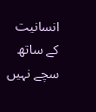انسانیت کے ساتھ سچے نہیں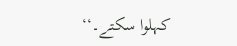کہلوا سکتے۔‘‘